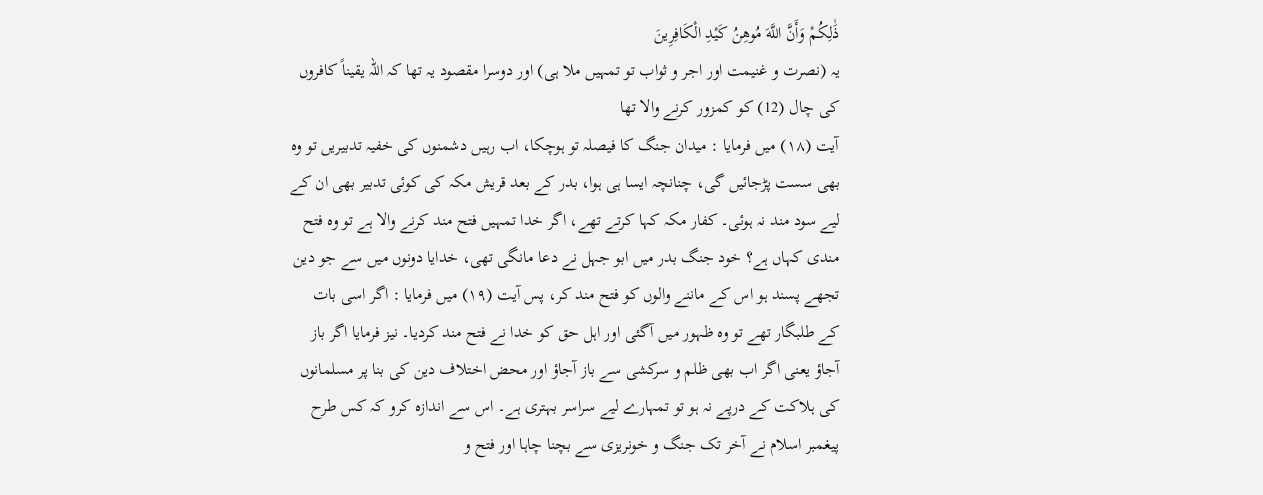ذَٰلِكُمْ وَأَنَّ اللَّهَ مُوهِنُ كَيْدِ الْكَافِرِينَ
یہ (نصرت و غنیمت اور اجر و ثواب تو تمہیں ملا ہی) اور دوسرا مقصود یہ تھا کہ اللہ یقیناً کافروں کی چال (12) کو کمزور کرنے والا تھا
آیت (١٨) میں فرمایا : میدان جنگ کا فیصلہ تو ہوچکا، اب رہیں دشمنوں کی خفیہ تدبیریں تو وہ بھی سست پڑجائیں گی، چنانچہ ایسا ہی ہوا، بدر کے بعد قریش مکہ کی کوئی تدبیر بھی ان کے لیے سود مند نہ ہوئی۔ کفار مکہ کہا کرتے تھے، اگر خدا تمہیں فتح مند کرنے والا ہے تو وہ فتح مندی کہاں ہے؟ خود جنگ بدر میں ابو جہل نے دعا مانگی تھی، خدایا دونوں میں سے جو دین تجھے پسند ہو اس کے ماننے والوں کو فتح مند کر، پس آیت (١٩) میں فرمایا : اگر اسی بات کے طلبگار تھے تو وہ ظہور میں آگئی اور اہل حق کو خدا نے فتح مند کردیا۔ نیز فرمایا اگر باز آجاؤ یعنی اگر اب بھی ظلم و سرکشی سے باز آجاؤ اور محض اختلاف دین کی بنا پر مسلمانوں کی ہلاکت کے درپے نہ ہو تو تمہارے لیے سراسر بہتری ہے۔ اس سے اندازہ کرو کہ کس طرح پیغمبر اسلام نے آخر تک جنگ و خونریزی سے بچنا چاہا اور فتح و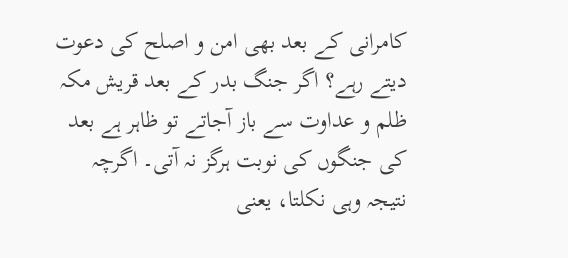کامرانی کے بعد بھی امن و اصلح کی دعوت دیتے رہے؟ اگر جنگ بدر کے بعد قریش مکہ ظلم و عداوت سے باز آجاتے تو ظاہر ہے بعد کی جنگوں کی نوبت ہرگز نہ آتی۔ اگرچہ نتیجہ وہی نکلتا، یعنی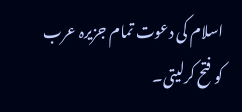اسلام کی دعوت تمام جزیرہ عرب کو فتح کرلیتی۔